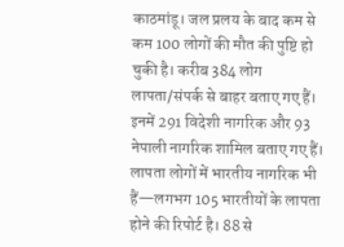काठमांडू। जल प्रलय के बाद कम से कम 100 लोगों की मौत की पुष्टि हो चुकी है। करीब 384 लोग लापता/संपर्क से बाहर बताए गए हैं। इनमें 291 विदेशी नागरिक और 93 नेपाली नागरिक शामिल बताए गए हैं। लापता लोगों में भारतीय नागरिक भी हैं—लगभग 105 भारतीयों के लापता होने की रिपोर्ट है। 88 से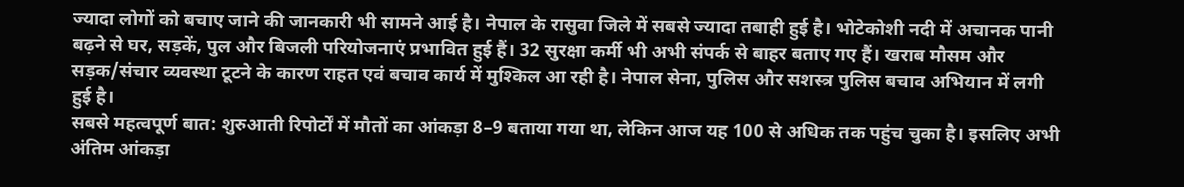ज्यादा लोगों को बचाए जाने की जानकारी भी सामने आई है। नेपाल के रासुवा जिले में सबसे ज्यादा तबाही हुई है। भोटेकोशी नदी में अचानक पानी बढ़ने से घर, सड़कें, पुल और बिजली परियोजनाएं प्रभावित हुई हैं। 32 सुरक्षा कर्मी भी अभी संपर्क से बाहर बताए गए हैं। खराब मौसम और सड़क/संचार व्यवस्था टूटने के कारण राहत एवं बचाव कार्य में मुश्किल आ रही है। नेपाल सेना, पुलिस और सशस्त्र पुलिस बचाव अभियान में लगी हुई है।
सबसे महत्वपूर्ण बात: शुरुआती रिपोर्टों में मौतों का आंकड़ा 8–9 बताया गया था, लेकिन आज यह 100 से अधिक तक पहुंच चुका है। इसलिए अभी अंतिम आंकड़ा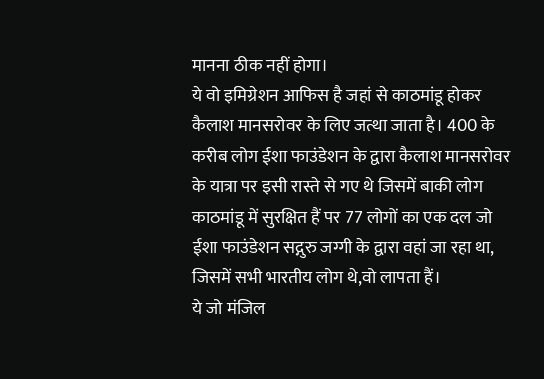मानना ठीक नहीं होगा।
ये वो इमिग्रेशन आफिस है जहां से काठमांडू होकर कैलाश मानसरोवर के लिए जत्था जाता है। 400 के करीब लोग ईशा फाउंडेशन के द्वारा कैलाश मानसरोवर के यात्रा पर इसी रास्ते से गए थे जिसमें बाकी लोग काठमांडू में सुरक्षित हैं पर 77 लोगों का एक दल जो ईशा फाउंडेशन सद्गुरु जग्गी के द्वारा वहां जा रहा था, जिसमें सभी भारतीय लोग थे,वो लापता हैं।
ये जो मंजिल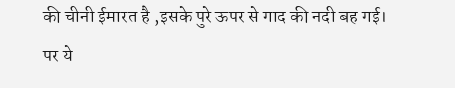की चीनी ईमारत है ,इसके पुरे ऊपर से गाद की नदी बह गई। पर ये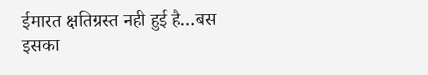ईमारत क्षतिग्रस्त नही हुई है…बस इसका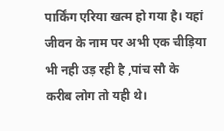पार्किंग एरिया खत्म हो गया है। यहां जीवन के नाम पर अभी एक चीड़िया भी नही उड़ रही है ,पांच सौ के करीब लोग तो यही थे।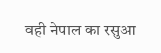वही नेपाल का रसुआ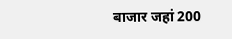बाजार जहां 200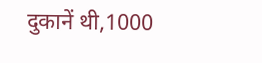दुकानें थी,1000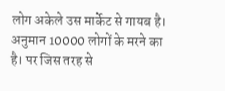लोग अकेले उस मार्केट से गायब है। अनुमान 10000 लोगों के मरने का है। पर जिस तरह से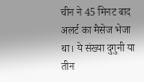चीन ने 45 मिनट बाद अलर्ट का मैसेज भेजा था। ये संख्या दुगुनी या तीन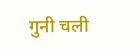गुनी चली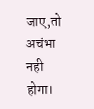जाए,तो अचंभा नही होगा।